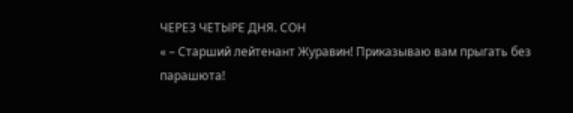ЧЕРЕЗ ЧЕТЫРЕ ДНЯ. СОН
« – Старший лейтенант Журавин! Приказываю вам прыгать без парашюта!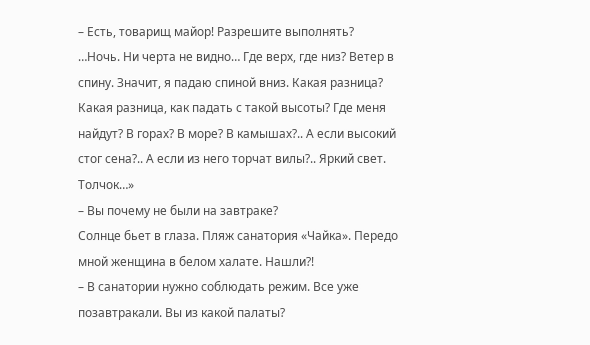– Есть, товарищ майор! Разрешите выполнять?
…Ночь. Ни черта не видно… Где верх, где низ? Ветер в спину. Значит, я падаю спиной вниз. Какая разница? Какая разница, как падать с такой высоты? Где меня найдут? В горах? В море? В камышах?.. А если высокий стог сена?.. А если из него торчат вилы?.. Яркий свет. Толчок…»
– Вы почему не были на завтраке?
Солнце бьет в глаза. Пляж санатория «Чайка». Передо мной женщина в белом халате. Нашли?!
– В санатории нужно соблюдать режим. Все уже позавтракали. Вы из какой палаты?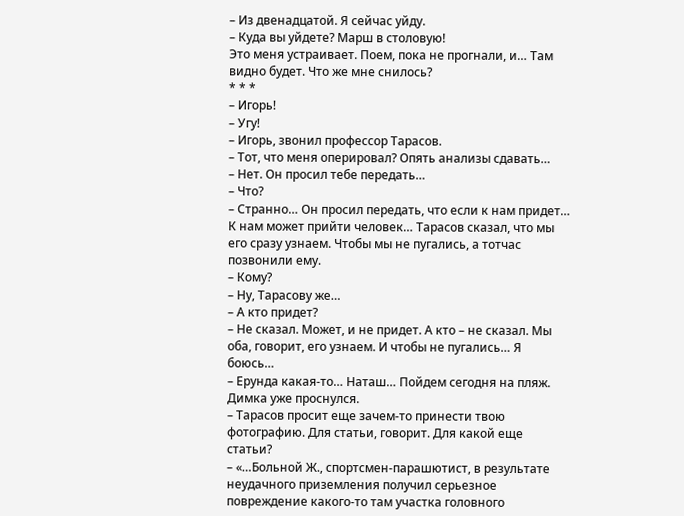– Из двенадцатой. Я сейчас уйду.
– Куда вы уйдете? Марш в столовую!
Это меня устраивает. Поем, пока не прогнали, и… Там видно будет. Что же мне снилось?
* * *
– Игорь!
– Угу!
– Игорь, звонил профессор Тарасов.
– Тот, что меня оперировал? Опять анализы сдавать…
– Нет. Он просил тебе передать…
– Что?
– Странно… Он просил передать, что если к нам придет… К нам может прийти человек… Тарасов сказал, что мы его сразу узнаем. Чтобы мы не пугались, а тотчас позвонили ему.
– Кому?
– Ну, Тарасову же…
– А кто придет?
– Не сказал. Может, и не придет. А кто – не сказал. Мы оба, говорит, его узнаем. И чтобы не пугались… Я боюсь…
– Ерунда какая-то… Наташ… Пойдем сегодня на пляж. Димка уже проснулся.
– Тарасов просит еще зачем-то принести твою фотографию. Для статьи, говорит. Для какой еще статьи?
– «…Больной Ж., спортсмен-парашютист, в результате неудачного приземления получил серьезное повреждение какого-то там участка головного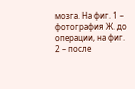мозга. На фиг. 1 – фотография Ж. до операции, на фиг. 2 – после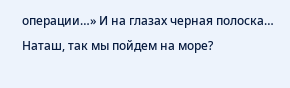операции…» И на глазах черная полоска… Наташ, так мы пойдем на море?